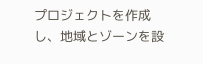プロジェクトを作成し、地域とゾーンを設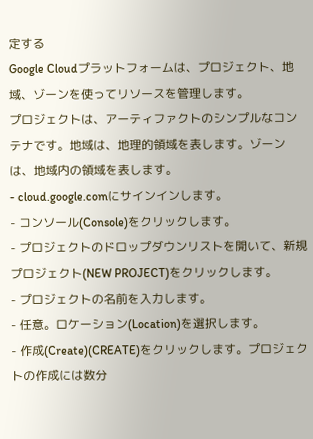定する
Google Cloudプラットフォームは、プロジェクト、地域、ゾーンを使ってリソースを管理します。
プロジェクトは、アーティファクトのシンプルなコンテナです。地域は、地理的領域を表します。ゾーンは、地域内の領域を表します。
- cloud.google.comにサインインします。
- コンソール(Console)をクリックします。
- プロジェクトのドロップダウンリストを開いて、新規プロジェクト(NEW PROJECT)をクリックします。
- プロジェクトの名前を入力します。
- 任意。ロケーション(Location)を選択します。
- 作成(Create)(CREATE)をクリックします。プロジェクトの作成には数分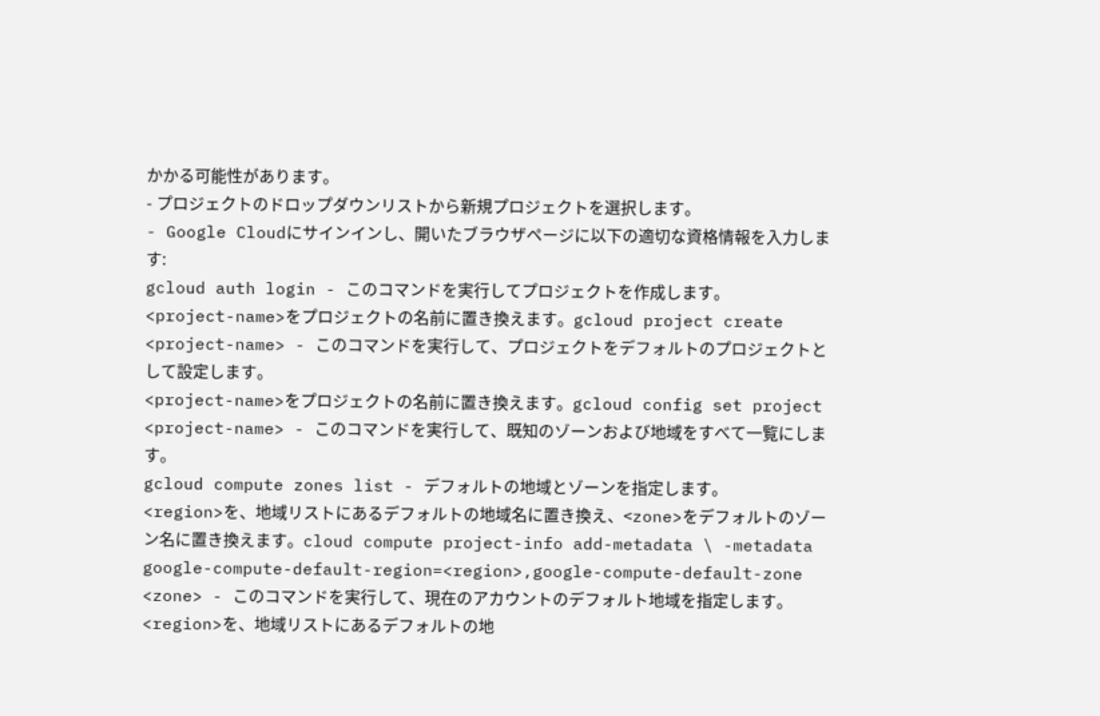かかる可能性があります。
- プロジェクトのドロップダウンリストから新規プロジェクトを選択します。
- Google Cloudにサインインし、開いたブラウザページに以下の適切な資格情報を入力します:
gcloud auth login - このコマンドを実行してプロジェクトを作成します。
<project-name>をプロジェクトの名前に置き換えます。gcloud project create <project-name> - このコマンドを実行して、プロジェクトをデフォルトのプロジェクトとして設定します。
<project-name>をプロジェクトの名前に置き換えます。gcloud config set project <project-name> - このコマンドを実行して、既知のゾーンおよび地域をすべて一覧にします。
gcloud compute zones list - デフォルトの地域とゾーンを指定します。
<region>を、地域リストにあるデフォルトの地域名に置き換え、<zone>をデフォルトのゾーン名に置き換えます。cloud compute project-info add-metadata \ -metadata google-compute-default-region=<region>,google-compute-default-zone <zone> - このコマンドを実行して、現在のアカウントのデフォルト地域を指定します。
<region>を、地域リストにあるデフォルトの地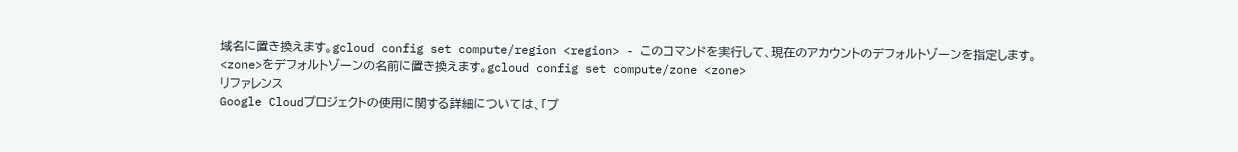域名に置き換えます。gcloud config set compute/region <region> - このコマンドを実行して、現在のアカウントのデフォルトゾーンを指定します。
<zone>をデフォルトゾーンの名前に置き換えます。gcloud config set compute/zone <zone>
リファレンス
Google Cloudプロジェクトの使用に関する詳細については、「プ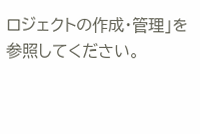ロジェクトの作成・管理」を参照してください。